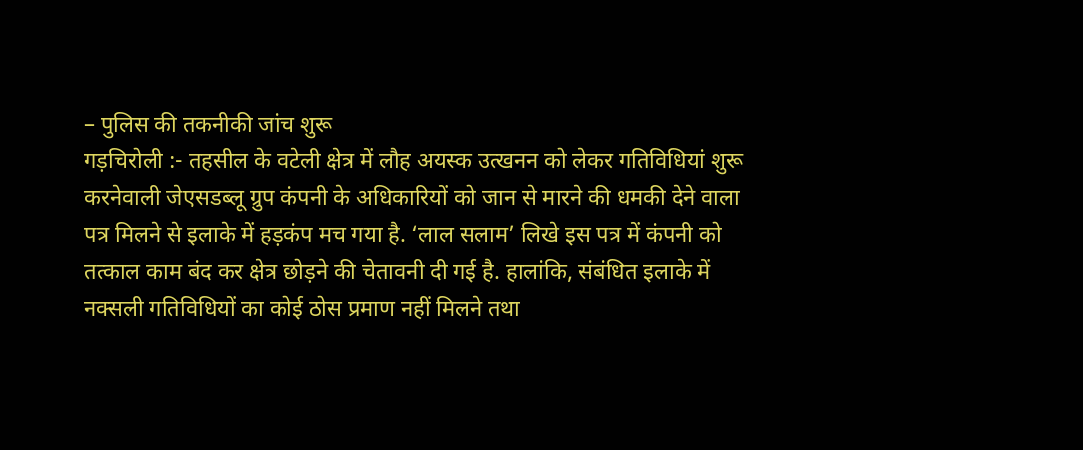– पुलिस की तकनीकी जांच शुरू
गड़चिरोली :- तहसील के वटेली क्षेत्र में लौह अयस्क उत्खनन को लेकर गतिविधियां शुरू करनेवाली जेएसडब्लू ग्रुप कंपनी के अधिकारियों को जान से मारने की धमकी देने वाला पत्र मिलने से इलाके में हड़कंप मच गया है. ‘लाल सलाम’ लिखे इस पत्र में कंपनी को तत्काल काम बंद कर क्षेत्र छोड़ने की चेतावनी दी गई है. हालांकि, संबंधित इलाके में नक्सली गतिविधियों का कोई ठोस प्रमाण नहीं मिलने तथा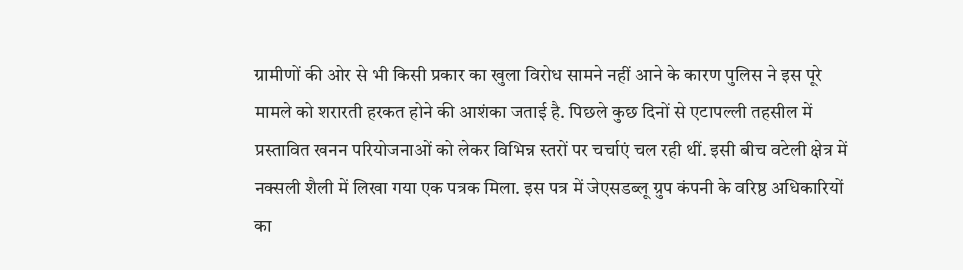ग्रामीणों की ओर से भी किसी प्रकार का खुला विरोध सामने नहीं आने के कारण पुलिस ने इस पूरे मामले को शरारती हरकत होने की आशंका जताई है. पिछले कुछ दिनों से एटापल्ली तहसील में प्रस्तावित खनन परियोजनाओं को लेकर विभिन्न स्तरों पर चर्चाएं चल रही थीं. इसी बीच वटेली क्षेत्र में नक्सली शैली में लिखा गया एक पत्रक मिला. इस पत्र में जेएसडब्लू ग्रुप कंपनी के वरिष्ठ अधिकारियों का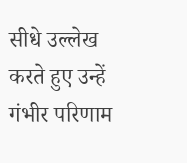सीधे उल्लेख करते हुए उन्हें गंभीर परिणाम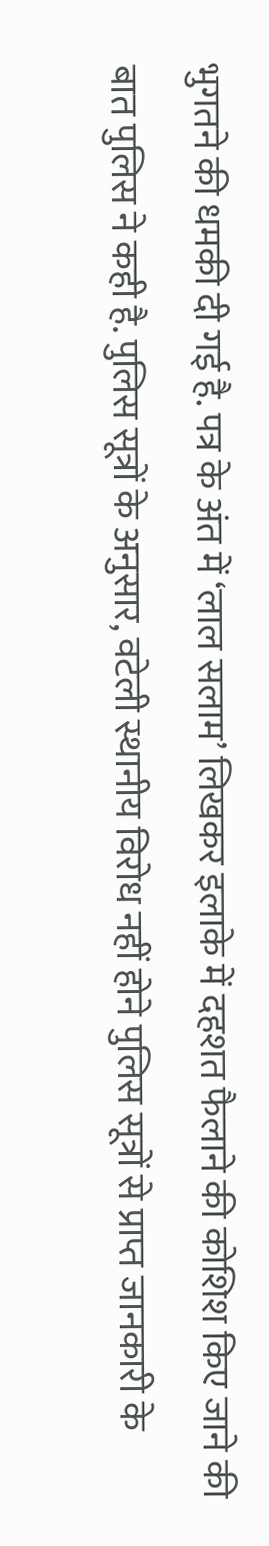भुगतने की धमकी दी गई है. पत्र के अंत में ‘लाल सलाम’ लिखकर इलाके में दहशत फैलाने की कोशिश किए जाने की बात पुलिस ने कही है. पुलिस सूत्रों के अनुसार, वटेली स्थानीय विरोध नहीं होने पुलिस सूत्रों से प्राप्त जानकारी के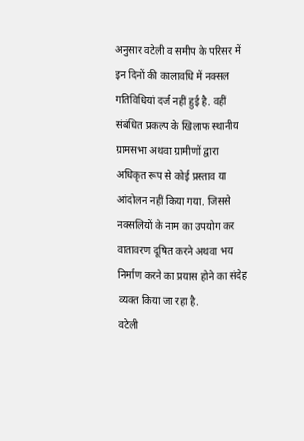अनुसार वटेली व समीप के परिसर में इन दिनों की कालावधि में नक्सल गतिविधियां दर्ज नहीं हुई है. वहीं संबंधित प्रकल्प के खिलाफ स्थानीय ग्रामसभा अथवा ग्रामीणों द्वारा अधिकृत रूप से कोई प्रस्ताव या आंदोलन नहीं किया गया. जिससे नक्सलियों के नाम का उपयोग कर वातावरण दूषित करने अथवा भय निर्माण करने का प्रयास होने का संदेह व्यक्त किया जा रहा है.
वटेली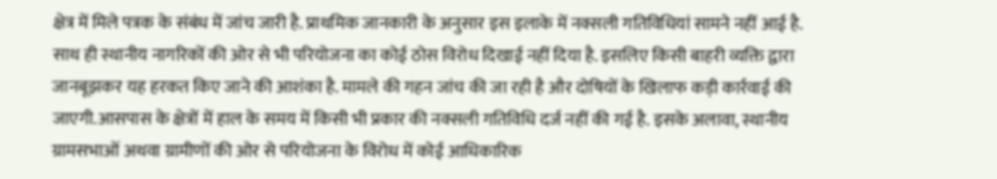क्षेत्र में मिले पत्रक के संबंध में जांच जारी है. प्राथमिक जानकारी के अनुसार इस इलाके में नक्सली गतिविधियां सामने नहीं आई है. साथ ही स्थानीय नागरिकों की ओर से भी परियोजना का कोई ठोस विरोध दिखाई नहीं दिया है. इसलिए किसी बाहरी व्यक्ति द्वारा जानबूझकर यह हरकत किए जाने की आशंका है. मामले की गहन जांच की जा रही है और दोषियों के खिलाफ कड़ी कार्रवाई की जाएगी.आसपास के क्षेत्रों में हाल के समय में किसी भी प्रकार की नक्सली गतिविधि दर्ज नहीं की गई है. इसके अलावा, स्थानीय ग्रामसभाओं अथवा ग्रामीणों की ओर से परियोजना के विरोध में कोई आधिकारिक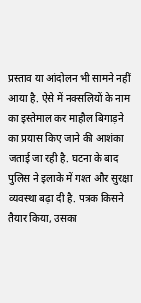प्रस्ताव या आंदोलन भी सामने नहीं आया है. ऐसे में नक्सलियों के नाम का इस्तेमाल कर माहौल बिगाड़ने का प्रयास किए जाने की आशंका जताई जा रही है. घटना के बाद पुलिस ने इलाके में गश्त और सुरक्षा व्यवस्था बढ़ा दी है. पत्रक किसने तैयार किया, उसका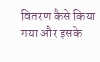वितरण कैसे किया गया और इसके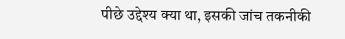पीछे उद्देश्य क्या था, इसकी जांच तकनीकी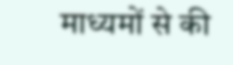माध्यमों से की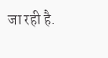जा रही है.